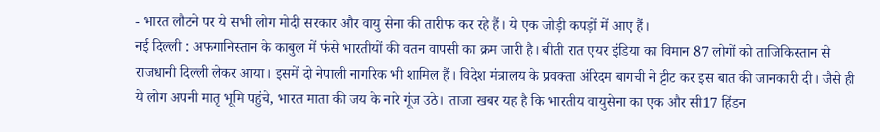- भारत लौटने पर ये सभी लोग मोदी सरकार और वायु सेना की तारीफ कर रहे हैं। ये एक जोड़ी कपड़ों में आए हैं।
नई दिल्ली : अफगानिस्तान के काबुल में फंसे भारतीयों की वतन वापसी का क्रम जारी है। बीती रात एयर इंडिया का विमान 87 लोगों को ताजिकिस्तान से राजधानी दिल्ली लेकर आया। इसमें दो नेपाली नागरिक भी शामिल हैं। विदेश मंत्रालय के प्रवक्ता अंरिदम बागची ने ट्टीट कर इस बात की जानकारी दी। जैसे ही ये लोग अपनी मातृ भूमि पहुंचे, भारत माता की जय के नारे गूंज उठे। ताजा खबर यह है कि भारतीय वायुसेना का एक और सी17 हिंडन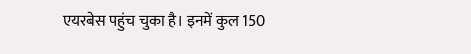एयरबेस पहुंच चुका है। इनमें कुल 150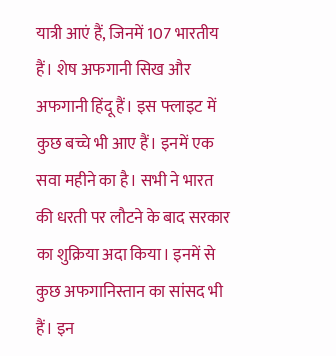यात्री आएं हैं, जिनमें 107 भारतीय हैं। शेष अफगानी सिख और अफगानी हिंदू हैं। इस फ्लाइट में कुछ बच्चे भी आए हैं। इनमें एक सवा महीने का है। सभी ने भारत की धरती पर लौटने के बाद सरकार का शुक्रिया अदा किया। इनमें से कुछ अफगानिस्तान का सांसद भी हैं। इन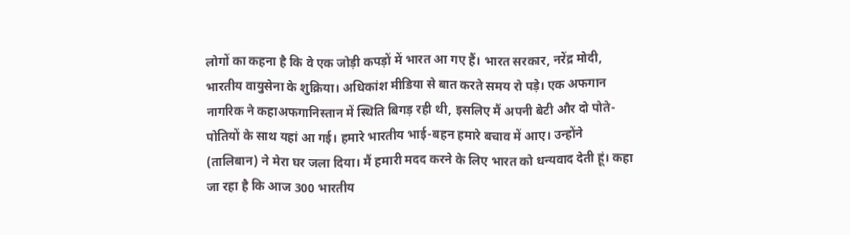लोगों का कहना है कि वे एक जोड़ी कपड़ों में भारत आ गए हैं। भारत सरकार, नरेंद्र मोदी, भारतीय वायुसेना के शुक्रिया। अधिकांश मीडिया से बात करते समय रो पड़े। एक अफगान नागरिक ने कहाअफगानिस्तान में स्थिति बिगड़ रही थी, इसलिए मैं अपनी बेटी और दो पोते-पोतियों के साथ यहां आ गई। हमारे भारतीय भाई-बहन हमारे बचाव में आए। उन्होंने (तालिबान) ने मेरा घर जला दिया। मैं हमारी मदद करने के लिए भारत को धन्यवाद देती हूं। कहा जा रहा है कि आज 300 भारतीय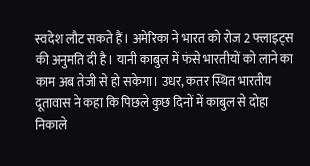स्वदेश लौट सकते हैं। अमेरिका ने भारत को रोज 2 फ्लाइट्स की अनुमति दी है। यानी काबुल में फंसे भारतीयों को लाने का काम अब तेजी से हो सकेगा। उधर, कतर स्थित भारतीय दूतावास ने कहा कि पिछले कुछ दिनों में काबुल से दोहा निकाले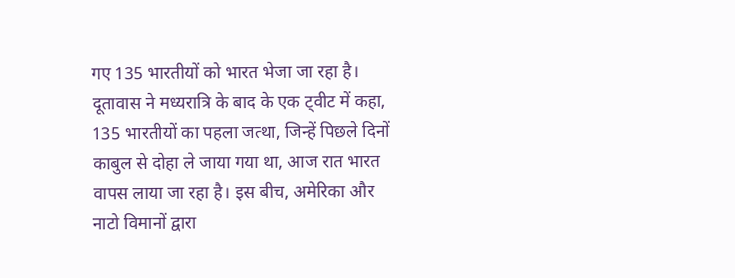गए 135 भारतीयों को भारत भेजा जा रहा है। दूतावास ने मध्यरात्रि के बाद के एक ट्वीट में कहा, 135 भारतीयों का पहला जत्था, जिन्हें पिछले दिनों काबुल से दोहा ले जाया गया था, आज रात भारत वापस लाया जा रहा है। इस बीच, अमेरिका और नाटो विमानों द्वारा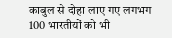काबुल से दोहा लाए गए लगभग 100 भारतीयों को भी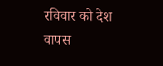रविवार को देश वापस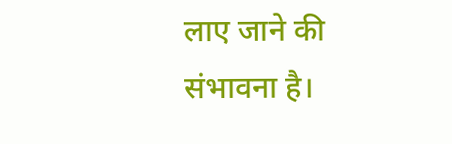लाए जाने की संभावना है।